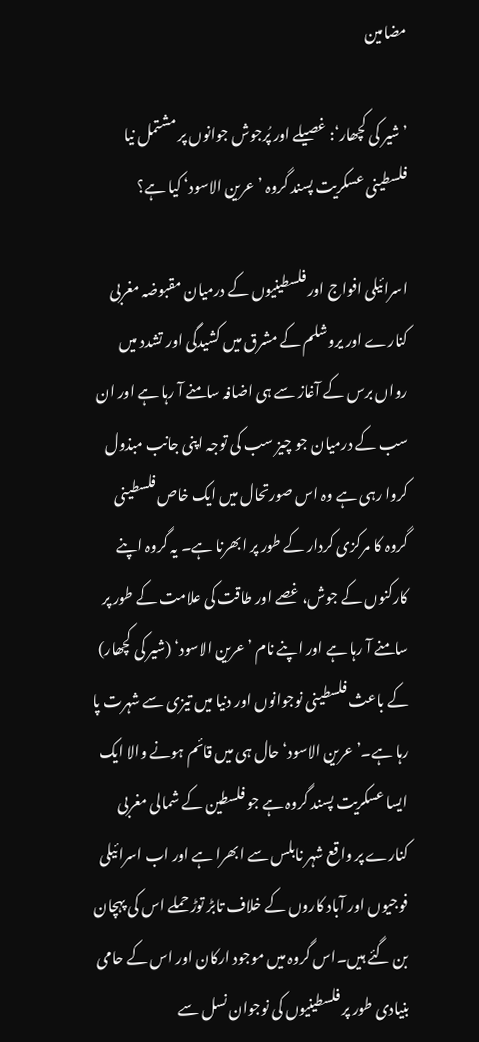مضامین

’شیر کی کچھار‘: غصیلے اور پُرجوش جوانوں پر مشتمل نیا فلسطینی عسکریت پسند گروہ ’عرین الاسود‘ کیا ہے؟

اسرائیلی افواج اور فلسطینیوں کے درمیان مقبوضہ مغربی کنارے اور یروشلم کے مشرق میں کشیدگی اور تشدد میں رواں برس کے آغاز سے ہی اضافہ سامنے آ رہا ہے اور ان سب کے درمیان جو چیز سب کی توجہ اپنی جانب مبذول کروا رہی ہے وہ اس صورتحال میں ایک خاص فلسطینی گروہ کا مرکزی کردار کے طور پر ابھرنا ہے۔ یہ گروہ اپنے کارکنوں کے جوش، غصے اور طاقت کی علامت کے طور پر سامنے آ رہا ہے اور اپنے نام ’عرین الاسود‘ (شیر کی کچھار) کے باعث فلسطینی نوجوانوں اور دنیا میں تیزی سے شہرت پا رہا ہے۔’عرین الاسود‘ حال ہی میں قائم ہونے والا ایک ایسا عسکریت پسند گروہ ہے جو فلسطین کے شمالی مغربی کنارے پر واقع شہر نابلس سے ابھرا ہے اور اب اسرائیلی فوجیوں اور آباد کاروں کے خلاف تابڑ توڑ حملے اس کی پہچان بن گئے ہیں۔اس گروہ میں موجود ارکان اور اس کے حامی بنیادی طور پر فلسطینیوں کی نوجوان نسل سے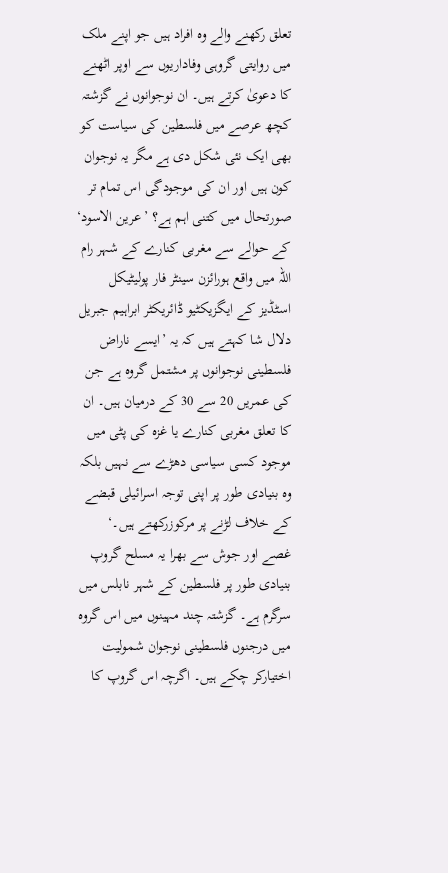تعلق رکھنے والے وہ افراد ہیں جو اپنے ملک میں روایتی گروہی وفاداریوں سے اوپر اٹھنے کا دعویٰ کرتے ہیں۔ ان نوجوانوں نے گزشتہ کچھ عرصے میں فلسطین کی سیاست کو بھی ایک نئی شکل دی ہے مگر یہ نوجوان کون ہیں اور ان کی موجودگی اس تمام تر صورتحال میں کتنی اہم ہے؟ ’عرین الاسود‘ کے حوالے سے مغربی کنارے کے شہر رام اللہ میں واقع ہورائزن سینٹر فار پولیٹیکل اسٹڈیز کے ایگزیکٹیو ڈائریکٹر ابراہیم جبریل دلال شا کہتے ہیں کہ یہ ’ایسے ناراض فلسطینی نوجوانوں پر مشتمل گروہ ہے جن کی عمریں 20 سے 30 کے درمیان ہیں۔ ان کا تعلق مغربی کنارے یا غزہ کی پٹی میں موجود کسی سیاسی دھڑے سے نہیں بلکہ وہ بنیادی طور پر اپنی توجہ اسرائیلی قبضے کے خلاف لڑنے پر مرکوزرکھتے ہیں۔‘
غصے اور جوش سے بھرا یہ مسلح گروپ بنیادی طور پر فلسطین کے شہر نابلس میں سرگرم ہے۔ گزشتہ چند مہینوں میں اس گروہ میں درجنوں فلسطینی نوجوان شمولیت اختیارکر چکے ہیں۔ اگرچہ اس گروپ کا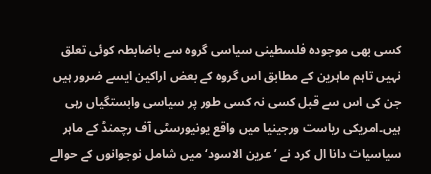کسی بھی موجودہ فلسطینی سیاسی گروہ سے باضابطہ کوئی تعلق نہیں تاہم ماہرین کے مطابق اس گروہ کے بعض اراکین ایسے ضرور ہیں جن کی اس سے قبل کسی نہ کسی طور پر سیاسی وابستگیاں رہی ہیں۔امریکی ریاست ورجینیا میں واقع یونیورسٹی آف رچمنڈ کے ماہر سیاسیات دانا ال کرد نے ’عرین الاسود‘ میں شامل نوجوانوں کے حوالے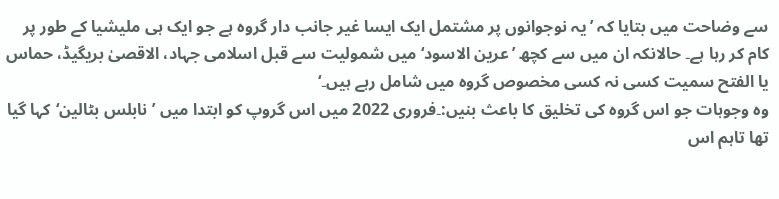سے وضاحت میں بتایا کہ ’یہ نوجوانوں پر مشتمل ایک ایسا غیر جانب دار گروہ ہے جو ایک ہی ملیشیا کے طور پر کام کر رہا ہے۔ حالانکہ ان میں سے کچھ ’عرین الاسود‘ میں شمولیت سے قبل اسلامی جہاد، الاقصیٰ بریگیڈ، حماس یا الفتح سمیت کسی نہ کسی مخصوص گروہ میں شامل رہے ہیں۔‘
وہ وجوہات جو اس گروہ کی تخلیق کا باعث بنیں:۔فروری 2022 میں اس گروپ کو ابتدا میں ’نابلس بٹالین‘کہا گیا تھا تاہم اس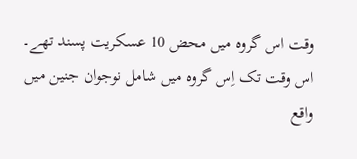وقت اس گروہ میں محض 10 عسکریت پسند تھے۔ اس وقت تک اِس گروہ میں شامل نوجوان جنین میں واقع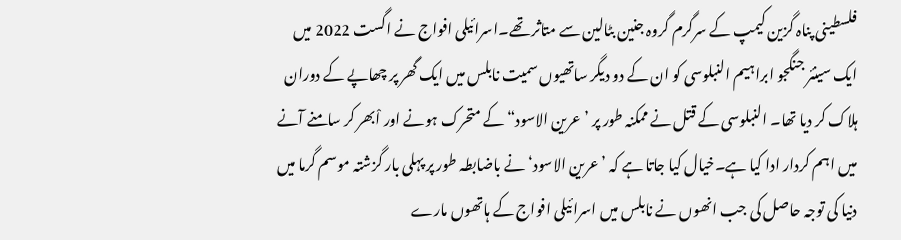فلسطینی پناہ گزین کیمپ کے سرگرم گروہ جنین بٹالین سے متاثر تھے۔اسرائیلی افواج نے اگست 2022 میں ایک سینئر جنگجو ابراہیم النبلوسی کو ان کے دو دیگر ساتھیوں سمیت نابلس میں ایک گھر پر چھاپے کے دوران ہلاک کر دیا تھا۔ النبلوسی کے قتل نے ممکنہ طور پر ’عرین الاسود“ کے متحرک ہونے اور اْبھر کر سامنے آنے میں اہم کردار ادا کیا ہے۔خیال کیا جاتا ہے کہ ’عرین الاسود‘ نے باضابطہ طور پر پہلی بار گزشتہ موسم گرما میں دنیا کی توجہ حاصل کی جب انھوں نے نابلس میں اسرائیلی افواج کے ہاتھوں مارے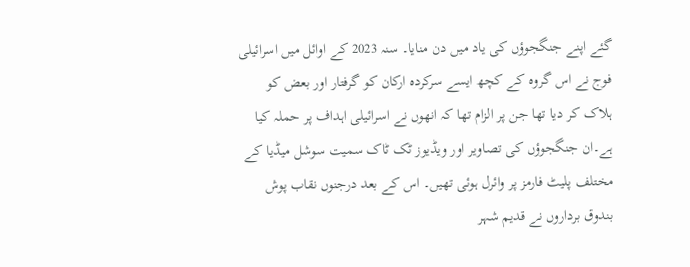گئے اپنے جنگجوؤں کی یاد میں دن منایا۔ سنہ 2023 کے اوائل میں اسرائیلی فوج نے اس گروہ کے کچھ ایسے سرکردہ ارکان کو گرفتار اور بعض کو ہلاک کر دیا تھا جن پر الزام تھا کہ انھوں نے اسرائیلی اہداف پر حملہ کیا ہے۔ان جنگجوؤں کی تصاویر اور ویڈیوز ٹک ٹاک سمیت سوشل میڈیا کے مختلف پلیٹ فارمز پر وائرل ہوئی تھیں۔ اس کے بعد درجنوں نقاب پوش بندوق برداروں نے قدیم شہر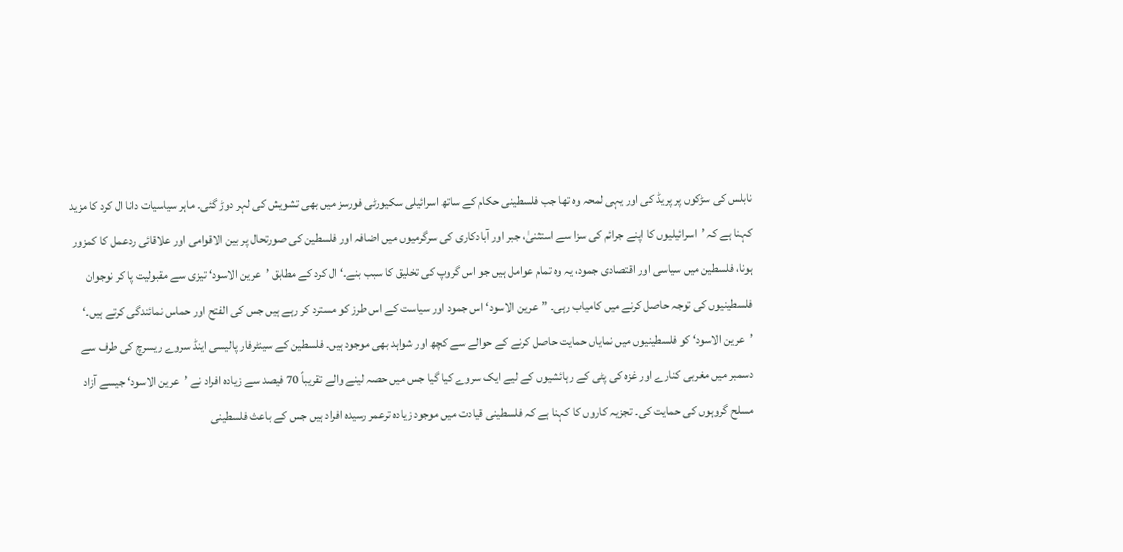نابلس کی سڑکوں پر پریڈ کی اور یہی لمحہ وہ تھا جب فلسطینی حکام کے ساتھ اسرائیلی سکیورٹی فورسز میں بھی تشویش کی لہر دوڑ گئی۔ ماہر سیاسیات دانا ال کرد کا مزید کہنا ہے کہ ’اسرائیلیوں کا اپنے جرائم کی سزا سے استثنیٰ، جبر اور آبادکاری کی سرگرمیوں میں اضافہ اور فلسطین کی صورتحال پر بین الاقوامی اور علاقائی ردعمل کا کمزور ہونا، فلسطین میں سیاسی اور اقتصادی جمود، یہ وہ تمام عوامل ہیں جو اس گروپ کی تخلیق کا سبب بنے۔‘ ال کرد کے مطابق ’عرین الاسود‘ تیزی سے مقبولیت پا کر نوجوان فلسطینیوں کی توجہ حاصل کرنے میں کامیاب رہی۔ ”عرین الاسود‘ اس جمود اور سیاست کے اس طرز کو مسترد کر رہے ہیں جس کی الفتح اور حماس نمائندگی کرتے ہیں۔‘ ’عرین الاسود‘ کو فلسطینیوں میں نمایاں حمایت حاصل کرنے کے حوالے سے کچھ اور شواہد بھی موجود ہیں۔ فلسطین کے سینٹرفار پالیسی اینڈ سروے ریسرچ کی طرف سے دسمبر میں مغربی کنارے اور غزہ کی پٹی کے رہائشیوں کے لیے ایک سروے کیا گیا جس میں حصہ لینے والے تقریباً 70 فیصد سے زیادہ افراد نے ’عرین الاسود‘ جیسے آزاد مسلح گروہوں کی حمایت کی۔ تجزیہ کاروں کا کہنا ہے کہ فلسطینی قیادت میں موجود زیادہ ترعمر رسیدہ افراد ہیں جس کے باعث فلسطینی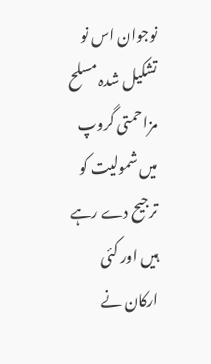نوجوان اس نو تشکیل شدہ مسلح مزاحمتی گروپ میں شمولیت کو ترجیح دے رہے ہیں اور کئی ارکان نے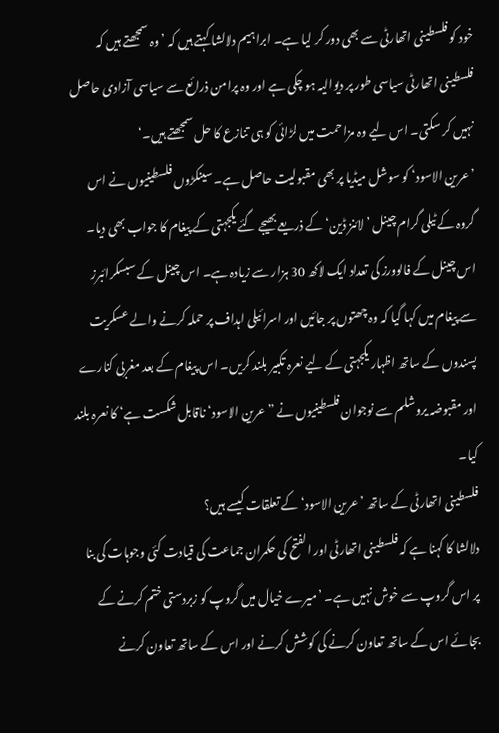خود کو فلسطینی اتھارٹی سے بھی دور کر لیا ہے۔ ابراہیم دلالشا کہتے ہیں کہ ’وہ سمجھتے ہیں کہ فلسطینی اتھارٹی سیاسی طور پر دیوالیہ ہو چکی ہے اور وہ پرامن ذرائع سے سیاسی آزادی حاصل نہیں کر سکتی۔ اس لیے وہ مزاحمت میں لڑائی کو ہی تنازع کا حل سمجھتے ہیں۔‘
’عرین الاسود‘ کو سوشل میڈیا پر بھی مقبولیت حاصل ہے۔ سینکڑوں فلسطینیوں نے اس گروہ کے ٹیلی گرام چینل ’لائنز ڈین‘ کے ذریعے بھیجے گئے یکجہتی کے پیغام کا جواب بھی دیا۔ اس چینل کے فالوورز کی تعداد ایک لاکھ 30 ہزار سے زیادہ ہے۔ اس چینل کے سبسکرائبرز سے پیغام میں کہا گیا کہ وہ چھتوں پر جائیں اور اسرائیلی اہداف پر حملہ کرنے والے عسکریت پسندوں کے ساتھ اظہار یکجہتی کے لیے نعرہ تکبیر بلند کریں۔ اس پیغام کے بعد مغربی کنارے اور مقبوضہ یروشلم سے نوجوان فلسطینیوں نے ”عرین الاسود‘ ناقابل شکست ہے‘ کا نعرہ بلند کیا۔
فلسطینی اتھارٹی کے ساتھ ’عرین الاسود‘ کے تعلقات کیسے ہیں؟
دلالشا کا کہنا ہے کہ فلسطینی اتھارٹی اور الفتح کی حکمران جماعت کی قیادت کئی وجوہات کی بنا پر اس گروپ سے خوش نہیں ہے۔ ’میرے خیال میں گروپ کو زبردستی ختم کرنے کے بجائے اس کے ساتھ تعاون کرنے کی کوشش کرنے اور اس کے ساتھ تعاون کرنے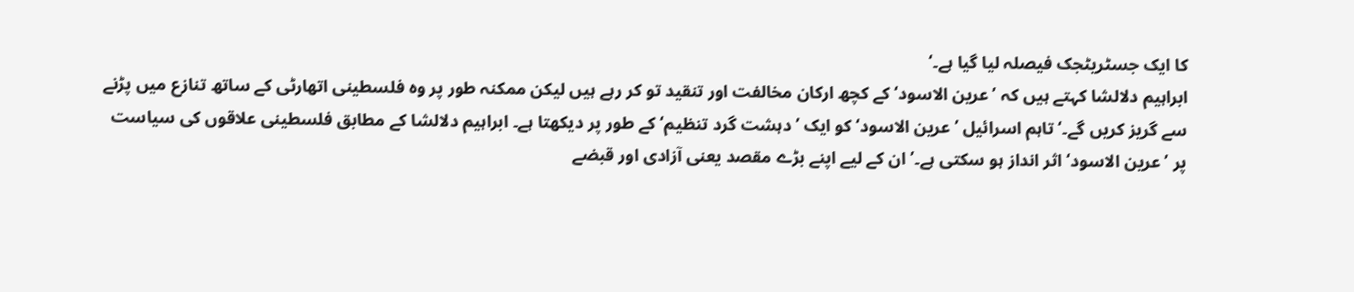کا ایک جسٹریٹجک فیصلہ لیا گیا ہے۔‘
ابراہیم دلالشا کہتے ہیں کہ ’عرین الاسود‘ کے کچھ ارکان مخالفت اور تنقید تو کر رہے ہیں لیکن ممکنہ طور پر وہ فلسطینی اتھارٹی کے ساتھ تنازع میں پڑنے سے گریز کریں گے۔‘ تاہم اسرائیل ’عرین الاسود‘ کو ایک ’دہشت گرد تنظیم‘ کے طور پر دیکھتا ہے۔ ابراہیم دلالشا کے مطابق فلسطینی علاقوں کی سیاست پر ’عرین الاسود‘ اثر انداز ہو سکتی ہے۔’ان کے لیے اپنے بڑے مقصد یعنی آزادی اور قبضے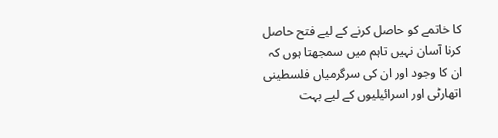کا خاتمے کو حاصل کرنے کے لیے فتح حاصل کرنا آسان نہیں تاہم میں سمجھتا ہوں کہ ان کا وجود اور ان کی سرگرمیاں فلسطینی اتھارٹی اور اسرائیلیوں کے لیے بہت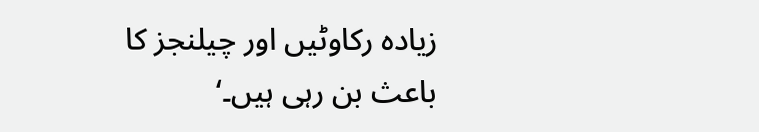زیادہ رکاوٹیں اور چیلنجز کا باعث بن رہی ہیں۔‘